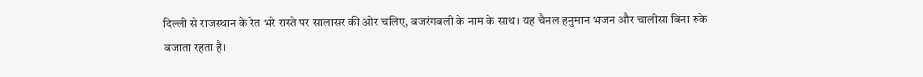दिल्ली से राजस्थान के रेत भरे रास्ते पर सालासर की ओर चलिए, बजरंगबली के नाम के साथ। यह चैनल हनुमान भजन और चालीसा बिना रुके बजाता रहता है।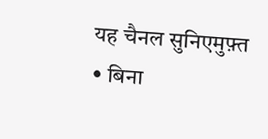यह चैनल सुनिएमुफ़्त • बिना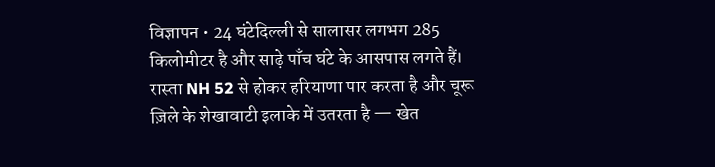विज्ञापन • 24 घंटेदिल्ली से सालासर लगभग 285 किलोमीटर है और साढ़े पाँच घंटे के आसपास लगते हैं। रास्ता NH 52 से होकर हरियाणा पार करता है और चूरू ज़िले के शेखावाटी इलाके में उतरता है — खेत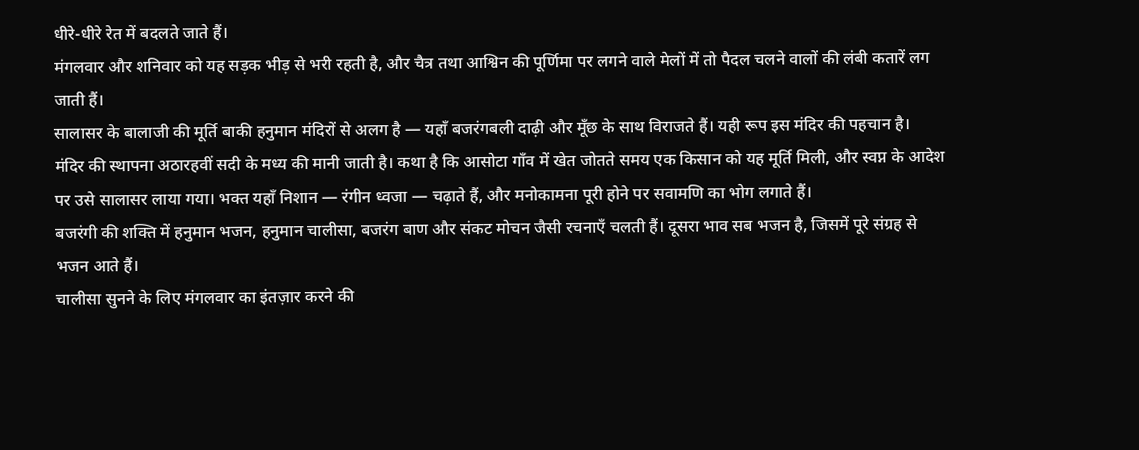धीरे-धीरे रेत में बदलते जाते हैं।
मंगलवार और शनिवार को यह सड़क भीड़ से भरी रहती है, और चैत्र तथा आश्विन की पूर्णिमा पर लगने वाले मेलों में तो पैदल चलने वालों की लंबी कतारें लग जाती हैं।
सालासर के बालाजी की मूर्ति बाकी हनुमान मंदिरों से अलग है — यहाँ बजरंगबली दाढ़ी और मूँछ के साथ विराजते हैं। यही रूप इस मंदिर की पहचान है।
मंदिर की स्थापना अठारहवीं सदी के मध्य की मानी जाती है। कथा है कि आसोटा गाँव में खेत जोतते समय एक किसान को यह मूर्ति मिली, और स्वप्न के आदेश पर उसे सालासर लाया गया। भक्त यहाँ निशान — रंगीन ध्वजा — चढ़ाते हैं, और मनोकामना पूरी होने पर सवामणि का भोग लगाते हैं।
बजरंगी की शक्ति में हनुमान भजन, हनुमान चालीसा, बजरंग बाण और संकट मोचन जैसी रचनाएँ चलती हैं। दूसरा भाव सब भजन है, जिसमें पूरे संग्रह से भजन आते हैं।
चालीसा सुनने के लिए मंगलवार का इंतज़ार करने की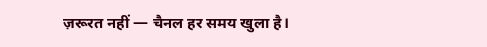ज़रूरत नहीं — चैनल हर समय खुला है।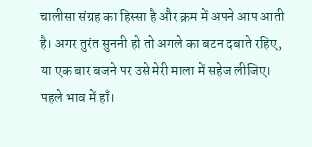चालीसा संग्रह का हिस्सा है और क्रम में अपने आप आती है। अगर तुरंत सुननी हो तो अगले का बटन दबाते रहिए, या एक बार बजने पर उसे मेरी माला में सहेज लीजिए।
पहले भाव में हाँ।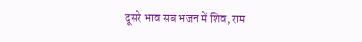दूसरे भाव सब भजन में शिव, राम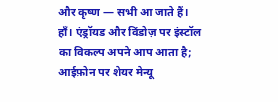और कृष्ण — सभी आ जाते हैं।
हाँ। एंड्रॉयड और विंडोज़ पर इंस्टॉल का विकल्प अपने आप आता है; आईफ़ोन पर शेयर मेन्यू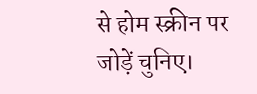से होम स्क्रीन पर जोड़ें चुनिए।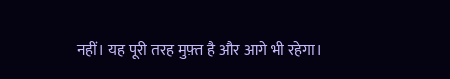नहीं। यह पूरी तरह मुफ़्त है और आगे भी रहेगा।